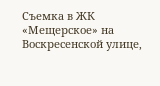Съемка в ЖК «Мещерское» на Воскресенской улице,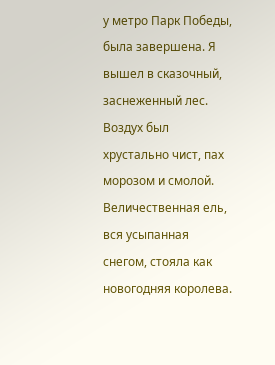у метро Парк Победы, была завершена. Я вышел в сказочный, заснеженный лес. Воздух был хрустально чист, пах морозом и смолой. Величественная ель, вся усыпанная снегом, стояла как новогодняя королева.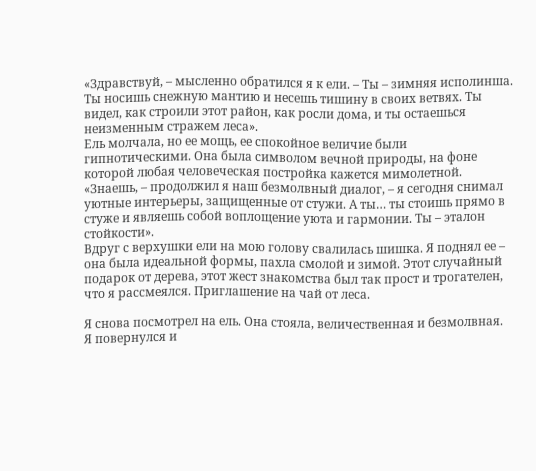«Здравствуй, – мысленно обратился я к ели. – Ты – зимняя исполинша. Ты носишь снежную мантию и несешь тишину в своих ветвях. Ты видел, как строили этот район, как росли дома, и ты остаешься неизменным стражем леса».
Ель молчала, но ее мощь, ее спокойное величие были гипнотическими. Она была символом вечной природы, на фоне которой любая человеческая постройка кажется мимолетной.
«Знаешь, – продолжил я наш безмолвный диалог, – я сегодня снимал уютные интерьеры, защищенные от стужи. А ты… ты стоишь прямо в стуже и являешь собой воплощение уюта и гармонии. Ты – эталон стойкости».
Вдруг с верхушки ели на мою голову свалилась шишка. Я поднял ее – она была идеальной формы, пахла смолой и зимой. Этот случайный подарок от дерева, этот жест знакомства был так прост и трогателен, что я рассмеялся. Приглашение на чай от леса.

Я снова посмотрел на ель. Она стояла, величественная и безмолвная. Я повернулся и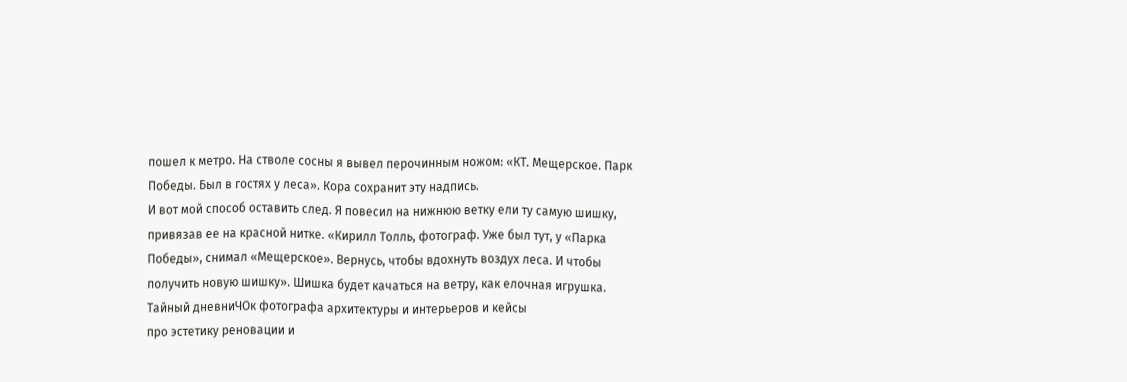пошел к метро. На стволе сосны я вывел перочинным ножом: «КТ. Мещерское. Парк Победы. Был в гостях у леса». Кора сохранит эту надпись.
И вот мой способ оставить след. Я повесил на нижнюю ветку ели ту самую шишку, привязав ее на красной нитке. «Кирилл Толль, фотограф. Уже был тут, у «Парка Победы», снимал «Мещерское». Вернусь, чтобы вдохнуть воздух леса. И чтобы получить новую шишку». Шишка будет качаться на ветру, как елочная игрушка.
Тайный дневниЧОк фотографа архитектуры и интерьеров и кейсы
про эстетику реновации и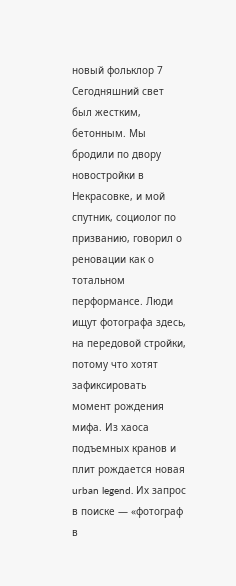новый фольклор 7
Сегодняшний свет был жестким, бетонным. Мы бродили по двору новостройки в Некрасовке, и мой спутник, социолог по призванию, говорил о реновации как о тотальном перформансе. Люди ищут фотографа здесь, на передовой стройки, потому что хотят зафиксировать момент рождения мифа. Из хаоса подъемных кранов и плит рождается новая urban legend. Их запрос в поиске — «фотограф в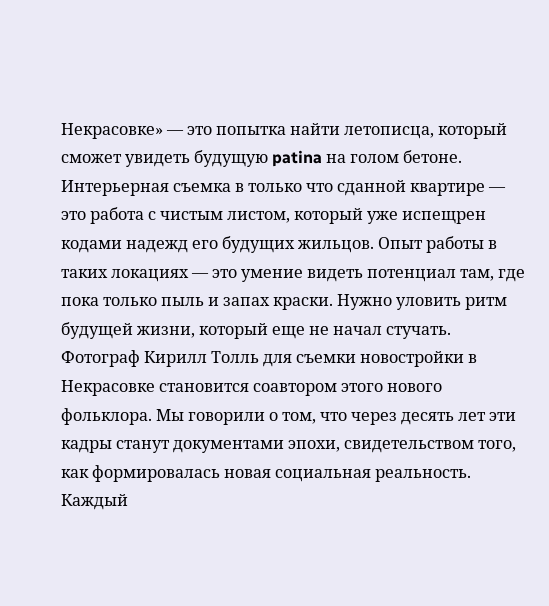Некрасовке» — это попытка найти летописца, который сможет увидеть будущую patina на голом бетоне. Интерьерная съемка в только что сданной квартире — это работа с чистым листом, который уже испещрен кодами надежд его будущих жильцов. Опыт работы в таких локациях — это умение видеть потенциал там, где пока только пыль и запах краски. Нужно уловить ритм будущей жизни, который еще не начал стучать. Фотограф Кирилл Толль для съемки новостройки в Некрасовке становится соавтором этого нового фольклора. Мы говорили о том, что через десять лет эти кадры станут документами эпохи, свидетельством того, как формировалась новая социальная реальность. Каждый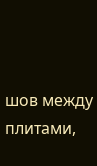шов между плитами,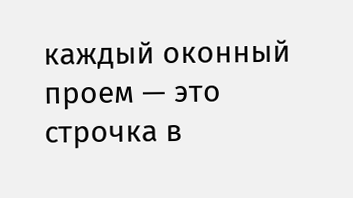каждый оконный проем — это строчка в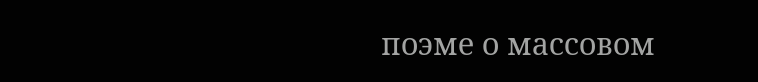поэме о массовом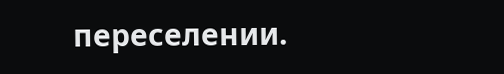переселении.